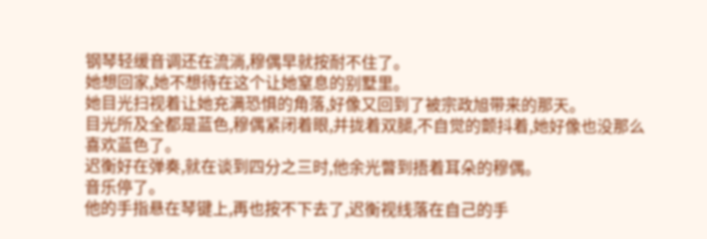钢琴轻缓音调还在流淌,穆偶早就按耐不住了。
她想回家,她不想待在这个让她窒息的别墅里。
她目光扫视着让她充满恐惧的角落,好像又回到了被宗政旭带来的那天。
目光所及全都是蓝色,穆偶紧闭着眼,并拢着双腿,不自觉的颤抖着,她好像也没那么喜欢蓝色了。
迟衡好在弹奏,就在谈到四分之三时,他余光瞥到捂着耳朵的穆偶。
音乐停了。
他的手指悬在琴键上,再也按不下去了,迟衡视线落在自己的手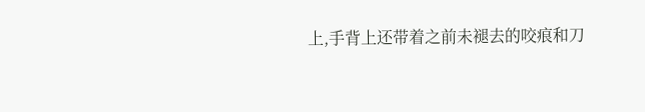上,手背上还带着之前未褪去的咬痕和刀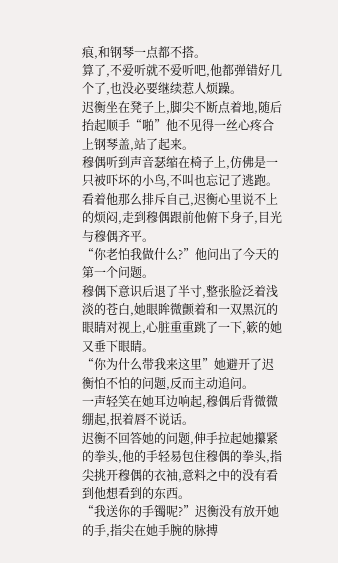痕,和钢琴一点都不搭。
算了,不爱听就不爱听吧,他都弹错好几个了,也没必要继续惹人烦躁。
迟衡坐在凳子上,脚尖不断点着地,随后抬起顺手“啪”他不见得一丝心疼合上钢琴盖,站了起来。
穆偶听到声音瑟缩在椅子上,仿佛是一只被吓坏的小鸟,不叫也忘记了逃跑。
看着他那么排斥自己,迟衡心里说不上的烦闷,走到穆偶跟前他俯下身子,目光与穆偶齐平。
“你老怕我做什么?”他问出了今天的第一个问题。
穆偶下意识后退了半寸,整张脸泛着浅淡的苍白,她眼眸微颤着和一双黑沉的眼睛对视上,心脏重重跳了一下,簌的她又垂下眼睛。
“你为什么带我来这里”她避开了迟衡怕不怕的问题,反而主动追问。
一声轻笑在她耳边响起,穆偶后背微微绷起,抿着唇不说话。
迟衡不回答她的问题,伸手拉起她攥紧的拳头,他的手轻易包住穆偶的拳头,指尖挑开穆偶的衣袖,意料之中的没有看到他想看到的东西。
“我送你的手镯呢?”迟衡没有放开她的手,指尖在她手腕的脉搏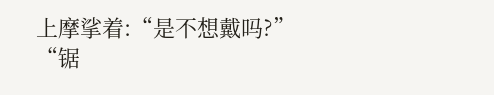上摩挲着:“是不想戴吗?”
“锯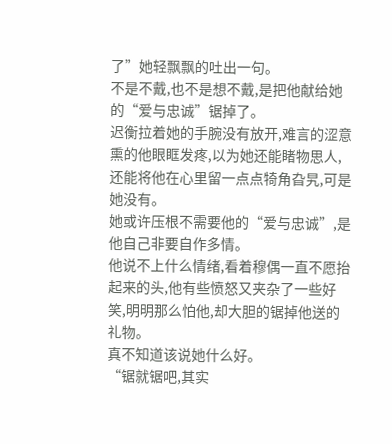了”她轻飘飘的吐出一句。
不是不戴,也不是想不戴,是把他献给她的“爱与忠诚”锯掉了。
迟衡拉着她的手腕没有放开,难言的涩意熏的他眼眶发疼,以为她还能睹物思人,还能将他在心里留一点点犄角旮旯,可是她没有。
她或许压根不需要他的“爱与忠诚”,是他自己非要自作多情。
他说不上什么情绪,看着穆偶一直不愿抬起来的头,他有些愤怒又夹杂了一些好笑,明明那么怕他,却大胆的锯掉他送的礼物。
真不知道该说她什么好。
“锯就锯吧,其实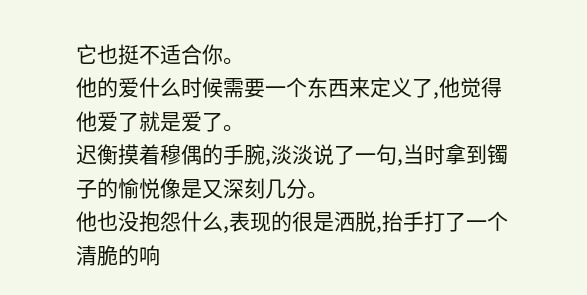它也挺不适合你。
他的爱什么时候需要一个东西来定义了,他觉得他爱了就是爱了。
迟衡摸着穆偶的手腕,淡淡说了一句,当时拿到镯子的愉悦像是又深刻几分。
他也没抱怨什么,表现的很是洒脱,抬手打了一个清脆的响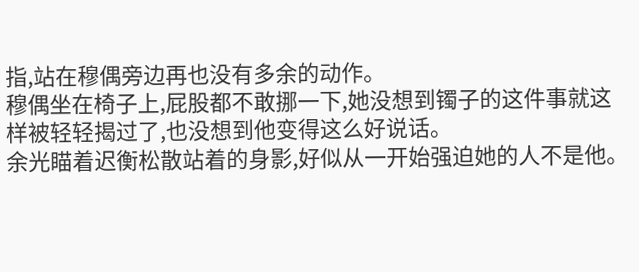指,站在穆偶旁边再也没有多余的动作。
穆偶坐在椅子上,屁股都不敢挪一下,她没想到镯子的这件事就这样被轻轻揭过了,也没想到他变得这么好说话。
余光瞄着迟衡松散站着的身影,好似从一开始强迫她的人不是他。